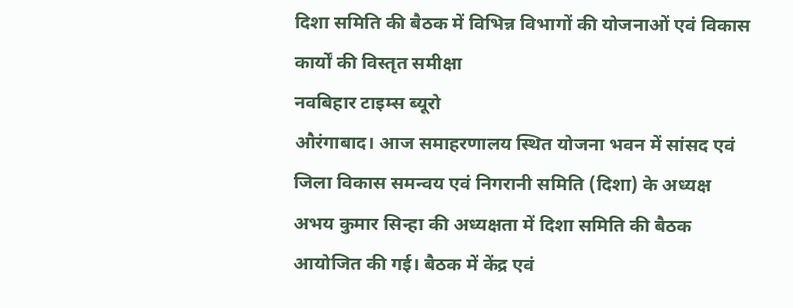दिशा समिति की बैठक में विभिन्न विभागों की योजनाओं एवं विकास कार्यों की विस्तृत समीक्षा
नवबिहार टाइम्स ब्यूरो
औरंगाबाद। आज समाहरणालय स्थित योजना भवन में सांसद एवं जिला विकास समन्वय एवं निगरानी समिति (दिशा) के अध्यक्ष अभय कुमार सिन्हा की अध्यक्षता में दिशा समिति की बैठक आयोजित की गई। बैठक में केंद्र एवं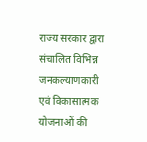राज्य सरकार द्वारा संचालित विभिन्न जनकल्याणकारी एवं विकासात्मक योजनाओं की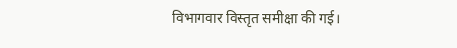विभागवार विस्तृत समीक्षा की गई।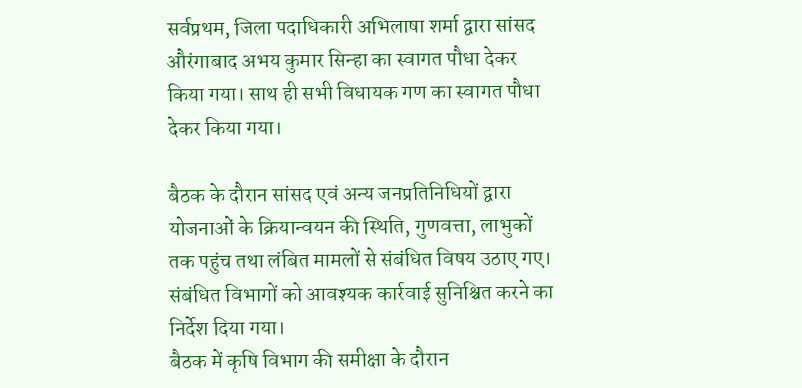सर्वप्रथम, जिला पदाधिकारी अभिलाषा शर्मा द्वारा सांसद औरंगाबाद अभय कुमार सिन्हा का स्वागत पौधा देकर किया गया। साथ ही सभी विधायक गण का स्वागत पौधा देकर किया गया।

बैठक के दौरान सांसद एवं अन्य जनप्रतिनिधियों द्वारा योजनाओं के क्रियान्वयन की स्थिति, गुणवत्ता, लाभुकों तक पहुंच तथा लंबित मामलों से संबंधित विषय उठाए गए। संबंधित विभागों को आवश्यक कार्रवाई सुनिश्चित करने का निर्देश दिया गया।
बैठक में कृषि विभाग की समीक्षा के दौरान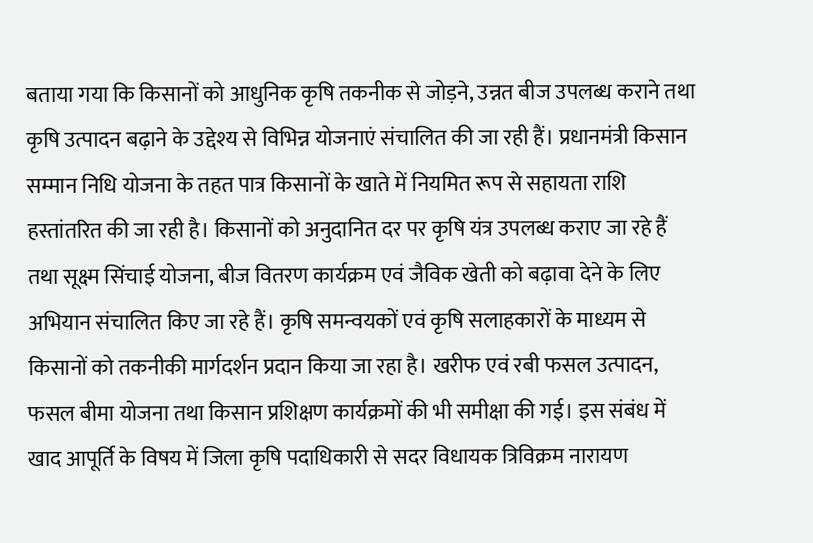बताया गया कि किसानों को आधुनिक कृषि तकनीक से जोड़ने, उन्नत बीज उपलब्ध कराने तथा कृषि उत्पादन बढ़ाने के उद्देश्य से विभिन्न योजनाएं संचालित की जा रही हैं। प्रधानमंत्री किसान सम्मान निधि योजना के तहत पात्र किसानों के खाते में नियमित रूप से सहायता राशि हस्तांतरित की जा रही है। किसानों को अनुदानित दर पर कृषि यंत्र उपलब्ध कराए जा रहे हैं तथा सूक्ष्म सिंचाई योजना, बीज वितरण कार्यक्रम एवं जैविक खेती को बढ़ावा देने के लिए अभियान संचालित किए जा रहे हैं। कृषि समन्वयकों एवं कृषि सलाहकारों के माध्यम से किसानों को तकनीकी मार्गदर्शन प्रदान किया जा रहा है। खरीफ एवं रबी फसल उत्पादन, फसल बीमा योजना तथा किसान प्रशिक्षण कार्यक्रमों की भी समीक्षा की गई। इस संबंध में खाद आपूर्ति के विषय में जिला कृषि पदाधिकारी से सदर विधायक त्रिविक्रम नारायण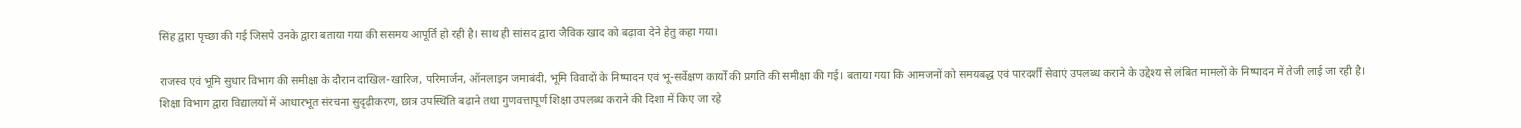सिंह द्वारा पृच्छा की गई जिसपे उनके द्वारा बताया गया की ससमय आपूर्ति हो रही है। साथ ही सांसद द्वारा जैविक खाद को बढ़ावा देने हेतु कहा गया।

राजस्व एवं भूमि सुधार विभाग की समीक्षा के दौरान दाखिल-खारिज, परिमार्जन, ऑनलाइन जमाबंदी, भूमि विवादों के निष्पादन एवं भू-सर्वेक्षण कार्यों की प्रगति की समीक्षा की गई। बताया गया कि आमजनों को समयबद्ध एवं पारदर्शी सेवाएं उपलब्ध कराने के उद्देश्य से लंबित मामलों के निष्पादन में तेजी लाई जा रही है।
शिक्षा विभाग द्वारा विद्यालयों में आधारभूत संरचना सुदृढ़ीकरण, छात्र उपस्थिति बढ़ाने तथा गुणवत्तापूर्ण शिक्षा उपलब्ध कराने की दिशा में किए जा रहे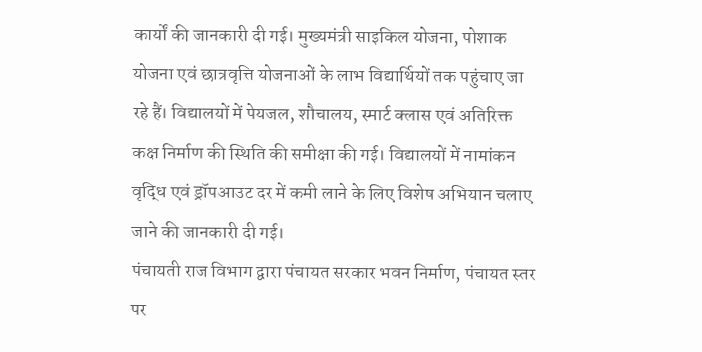कार्यों की जानकारी दी गई। मुख्यमंत्री साइकिल योजना, पोशाक योजना एवं छात्रवृत्ति योजनाओं के लाभ विद्यार्थियों तक पहुंचाए जा रहे हैं। विद्यालयों में पेयजल, शौचालय, स्मार्ट क्लास एवं अतिरिक्त कक्ष निर्माण की स्थिति की समीक्षा की गई। विद्यालयों में नामांकन वृद्धि एवं ड्रॉपआउट दर में कमी लाने के लिए विशेष अभियान चलाए जाने की जानकारी दी गई।
पंचायती राज विभाग द्वारा पंचायत सरकार भवन निर्माण, पंचायत स्तर पर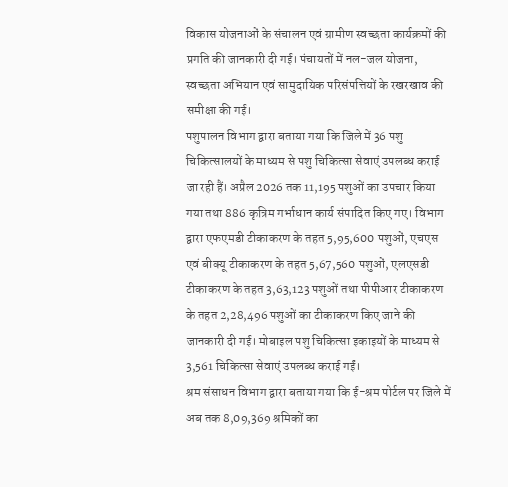विकास योजनाओं के संचालन एवं ग्रामीण स्वच्छता कार्यक्रमों की प्रगति की जानकारी दी गई। पंचायतों में नल-जल योजना, स्वच्छता अभियान एवं सामुदायिक परिसंपत्तियों के रखरखाव की समीक्षा की गई।
पशुपालन विभाग द्वारा बताया गया कि जिले में 36 पशु चिकित्सालयों के माध्यम से पशु चिकित्सा सेवाएं उपलब्ध कराई जा रही हैं। अप्रैल 2026 तक 11,195 पशुओं का उपचार किया गया तथा 886 कृत्रिम गर्भाधान कार्य संपादित किए गए। विभाग द्वारा एफएमडी टीकाकरण के तहत 5,95,600 पशुओं, एचएस एवं बीक्यू टीकाकरण के तहत 5,67,560 पशुओं, एलएसडी टीकाकरण के तहत 3,63,123 पशुओं तथा पीपीआर टीकाकरण के तहत 2,28,496 पशुओं का टीकाकरण किए जाने की जानकारी दी गई। मोबाइल पशु चिकित्सा इकाइयों के माध्यम से 3,561 चिकित्सा सेवाएं उपलब्ध कराई गईं।
श्रम संसाधन विभाग द्वारा बताया गया कि ई-श्रम पोर्टल पर जिले में अब तक 8,09,369 श्रमिकों का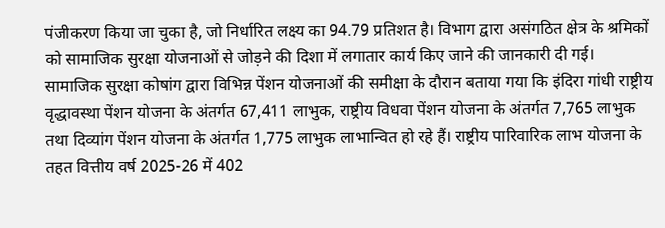पंजीकरण किया जा चुका है, जो निर्धारित लक्ष्य का 94.79 प्रतिशत है। विभाग द्वारा असंगठित क्षेत्र के श्रमिकों को सामाजिक सुरक्षा योजनाओं से जोड़ने की दिशा में लगातार कार्य किए जाने की जानकारी दी गई।
सामाजिक सुरक्षा कोषांग द्वारा विभिन्न पेंशन योजनाओं की समीक्षा के दौरान बताया गया कि इंदिरा गांधी राष्ट्रीय वृद्धावस्था पेंशन योजना के अंतर्गत 67,411 लाभुक, राष्ट्रीय विधवा पेंशन योजना के अंतर्गत 7,765 लाभुक तथा दिव्यांग पेंशन योजना के अंतर्गत 1,775 लाभुक लाभान्वित हो रहे हैं। राष्ट्रीय पारिवारिक लाभ योजना के तहत वित्तीय वर्ष 2025-26 में 402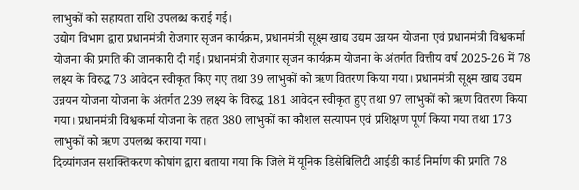लाभुकों को सहायता राशि उपलब्ध कराई गई।
उद्योग विभाग द्वारा प्रधानमंत्री रोजगार सृजन कार्यक्रम, प्रधानमंत्री सूक्ष्म खाद्य उद्यम उन्नयन योजना एवं प्रधानमंत्री विश्वकर्मा योजना की प्रगति की जानकारी दी गई। प्रधानमंत्री रोजगार सृजन कार्यक्रम योजना के अंतर्गत वित्तीय वर्ष 2025-26 में 78 लक्ष्य के विरुद्ध 73 आवेदन स्वीकृत किए गए तथा 39 लाभुकों को ऋण वितरण किया गया। प्रधानमंत्री सूक्ष्म खाद्य उद्यम उन्नयन योजना योजना के अंतर्गत 239 लक्ष्य के विरुद्ध 181 आवेदन स्वीकृत हुए तथा 97 लाभुकों को ऋण वितरण किया गया। प्रधानमंत्री विश्वकर्मा योजना के तहत 380 लाभुकों का कौशल सत्यापन एवं प्रशिक्षण पूर्ण किया गया तथा 173 लाभुकों को ऋण उपलब्ध कराया गया।
दिव्यांगजन सशक्तिकरण कोषांग द्वारा बताया गया कि जिले में यूनिक डिसेबिलिटी आईडी कार्ड निर्माण की प्रगति 78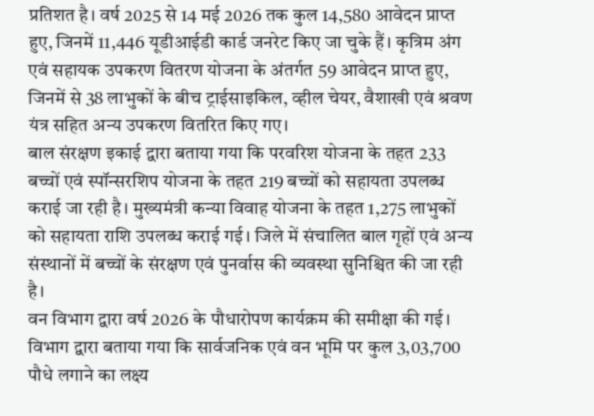प्रतिशत है। वर्ष 2025 से 14 मई 2026 तक कुल 14,580 आवेदन प्राप्त हुए, जिनमें 11,446 यूडीआईडी कार्ड जनरेट किए जा चुके हैं। कृत्रिम अंग एवं सहायक उपकरण वितरण योजना के अंतर्गत 59 आवेदन प्राप्त हुए, जिनमें से 38 लाभुकों के बीच ट्राईसाइकिल, व्हील चेयर, वैशाखी एवं श्रवण यंत्र सहित अन्य उपकरण वितरित किए गए।
बाल संरक्षण इकाई द्वारा बताया गया कि परवरिश योजना के तहत 233 बच्चों एवं स्पॉन्सरशिप योजना के तहत 219 बच्चों को सहायता उपलब्ध कराई जा रही है। मुख्यमंत्री कन्या विवाह योजना के तहत 1,275 लाभुकों को सहायता राशि उपलब्ध कराई गई। जिले में संचालित बाल गृहों एवं अन्य संस्थानों में बच्चों के संरक्षण एवं पुनर्वास की व्यवस्था सुनिश्चित की जा रही है।
वन विभाग द्वारा वर्ष 2026 के पौधारोपण कार्यक्रम की समीक्षा की गई। विभाग द्वारा बताया गया कि सार्वजनिक एवं वन भूमि पर कुल 3,03,700 पौधे लगाने का लक्ष्य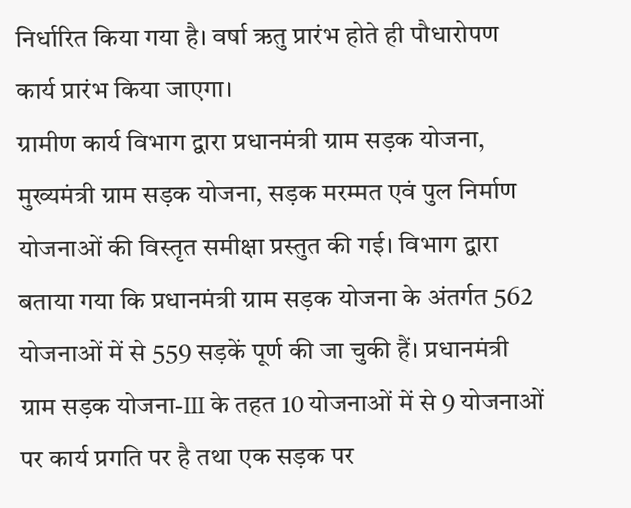निर्धारित किया गया है। वर्षा ऋतु प्रारंभ होते ही पौधारोपण कार्य प्रारंभ किया जाएगा।
ग्रामीण कार्य विभाग द्वारा प्रधानमंत्री ग्राम सड़क योजना, मुख्यमंत्री ग्राम सड़क योजना, सड़क मरम्मत एवं पुल निर्माण योजनाओं की विस्तृत समीक्षा प्रस्तुत की गई। विभाग द्वारा बताया गया कि प्रधानमंत्री ग्राम सड़क योजना के अंतर्गत 562 योजनाओं में से 559 सड़कें पूर्ण की जा चुकी हैं। प्रधानमंत्री ग्राम सड़क योजना-III के तहत 10 योजनाओं में से 9 योजनाओं पर कार्य प्रगति पर है तथा एक सड़क पर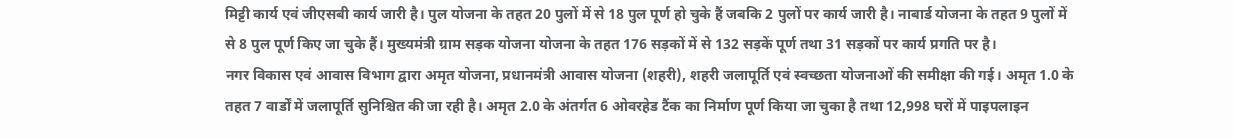मिट्टी कार्य एवं जीएसबी कार्य जारी है। पुल योजना के तहत 20 पुलों में से 18 पुल पूर्ण हो चुके हैं जबकि 2 पुलों पर कार्य जारी है। नाबार्ड योजना के तहत 9 पुलों में से 8 पुल पूर्ण किए जा चुके हैं। मुख्यमंत्री ग्राम सड़क योजना योजना के तहत 176 सड़कों में से 132 सड़कें पूर्ण तथा 31 सड़कों पर कार्य प्रगति पर है।
नगर विकास एवं आवास विभाग द्वारा अमृत योजना, प्रधानमंत्री आवास योजना (शहरी), शहरी जलापूर्ति एवं स्वच्छता योजनाओं की समीक्षा की गई। अमृत 1.0 के तहत 7 वार्डों में जलापूर्ति सुनिश्चित की जा रही है। अमृत 2.0 के अंतर्गत 6 ओवरहेड टैंक का निर्माण पूर्ण किया जा चुका है तथा 12,998 घरों में पाइपलाइन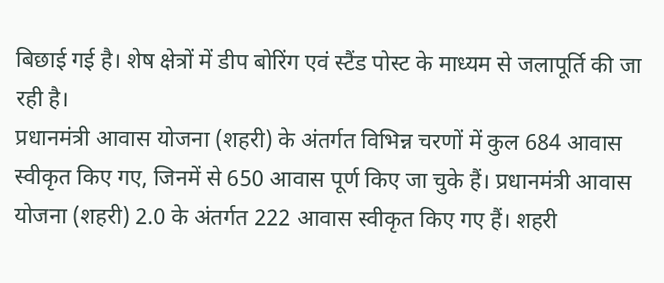बिछाई गई है। शेष क्षेत्रों में डीप बोरिंग एवं स्टैंड पोस्ट के माध्यम से जलापूर्ति की जा रही है।
प्रधानमंत्री आवास योजना (शहरी) के अंतर्गत विभिन्न चरणों में कुल 684 आवास स्वीकृत किए गए, जिनमें से 650 आवास पूर्ण किए जा चुके हैं। प्रधानमंत्री आवास योजना (शहरी) 2.0 के अंतर्गत 222 आवास स्वीकृत किए गए हैं। शहरी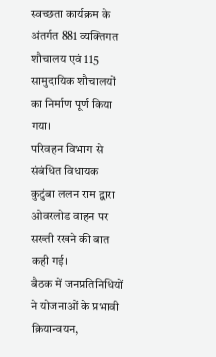स्वच्छता कार्यक्रम के अंतर्गत 881 व्यक्तिगत शौचालय एवं 115 सामुदायिक शौचालयों का निर्माण पूर्ण किया गया।
परिवहन विभाग से संबंधित विधायक कुटुंबा ललन राम द्वारा ओवरलोड वाहन पर सख्ती रखने की बात कही गई।
बैठक में जनप्रतिनिधियों ने योजनाओं के प्रभावी क्रियान्वयन,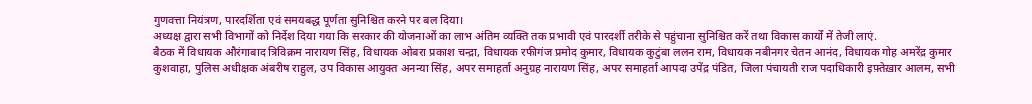गुणवत्ता नियंत्रण, पारदर्शिता एवं समयबद्ध पूर्णता सुनिश्चित करने पर बल दिया।
अध्यक्ष द्वारा सभी विभागों को निर्देश दिया गया कि सरकार की योजनाओं का लाभ अंतिम व्यक्ति तक प्रभावी एवं पारदर्शी तरीके से पहुंचाना सुनिश्चित करें तथा विकास कार्यों में तेजी लाएं.
बैठक में विधायक औरंगाबाद त्रिविक्रम नारायण सिंह, विधायक ओबरा प्रकाश चन्द्रा, विधायक रफीगंज प्रमोद कुमार, विधायक कुटुंबा ललन राम, विधायक नबीनगर चेतन आनंद, विधायक गोह अमरेंद्र कुमार कुशवाहा, पुलिस अधीक्षक अंबरीष राहुल, उप विकास आयुक्त अनन्या सिंह, अपर समाहर्ता अनुग्रह नारायण सिंह, अपर समाहर्ता आपदा उपेंद्र पंडित, जिला पंचायती राज पदाधिकारी इफ़्तेख़ार आलम, सभी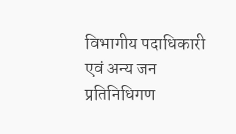विभागीय पदाधिकारी एवं अन्य जन प्रतिनिधिगण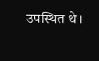उपस्थित थे।